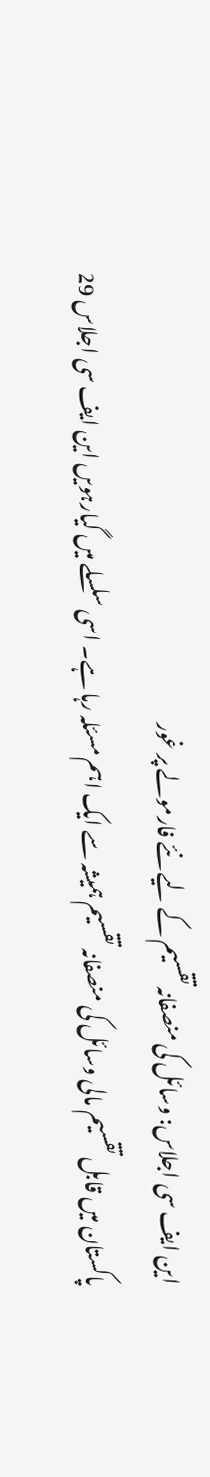این ایف سی اجلاس: وسائل کی منصفانہ تقسیم کے لیے نئے فارمولے پر غور
پاکستان میں قابل تقسیم مالی وسائل کی منصفانہ تقسیم ہمیشہ سے ایک اہم مسئلہ رہا ہے۔ اسی سلسلے میں گیارہویں این ایف سی اجلاس 29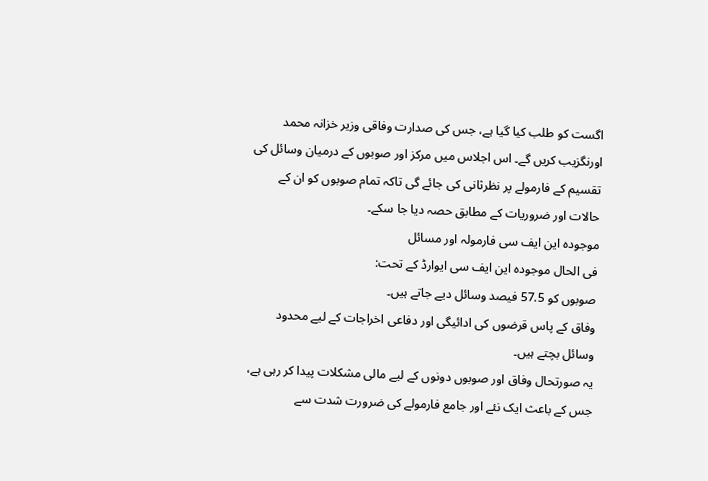اگست کو طلب کیا گیا ہے، جس کی صدارت وفاقی وزیر خزانہ محمد اورنگزیب کریں گے۔ اس اجلاس میں مرکز اور صوبوں کے درمیان وسائل کی تقسیم کے فارمولے پر نظرثانی کی جائے گی تاکہ تمام صوبوں کو ان کے حالات اور ضروریات کے مطابق حصہ دیا جا سکے۔
موجودہ این ایف سی فارمولہ اور مسائل
فی الحال موجودہ این ایف سی ایوارڈ کے تحت:
صوبوں کو 57.5 فیصد وسائل دیے جاتے ہیں۔
وفاق کے پاس قرضوں کی ادائیگی اور دفاعی اخراجات کے لیے محدود وسائل بچتے ہیں۔
یہ صورتحال وفاق اور صوبوں دونوں کے لیے مالی مشکلات پیدا کر رہی ہے، جس کے باعث ایک نئے اور جامع فارمولے کی ضرورت شدت سے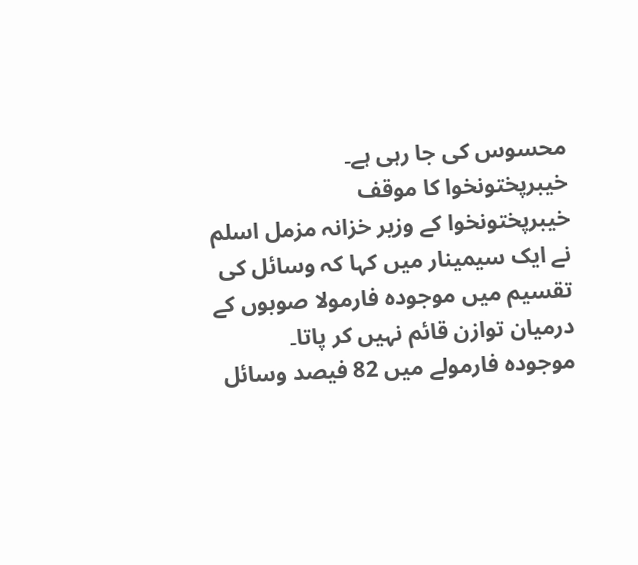محسوس کی جا رہی ہے۔
خیبرپختونخوا کا موقف
خیبرپختونخوا کے وزیر خزانہ مزمل اسلم نے ایک سیمینار میں کہا کہ وسائل کی تقسیم میں موجودہ فارمولا صوبوں کے درمیان توازن قائم نہیں کر پاتا۔
موجودہ فارمولے میں 82 فیصد وسائل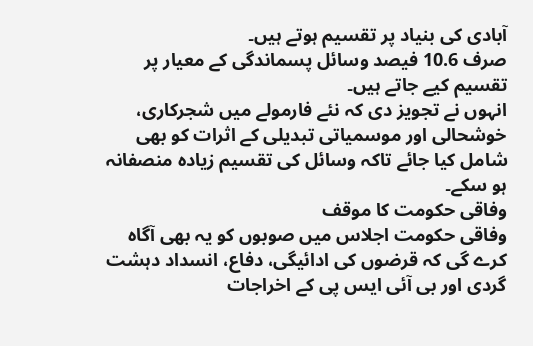آبادی کی بنیاد پر تقسیم ہوتے ہیں۔
صرف 10.6 فیصد وسائل پسماندگی کے معیار پر تقسیم کیے جاتے ہیں۔
انہوں نے تجویز دی کہ نئے فارمولے میں شجرکاری، خوشحالی اور موسمیاتی تبدیلی کے اثرات کو بھی شامل کیا جائے تاکہ وسائل کی تقسیم زیادہ منصفانہ ہو سکے۔
وفاقی حکومت کا موقف
وفاقی حکومت اجلاس میں صوبوں کو یہ بھی آگاہ کرے گی کہ قرضوں کی ادائیگی، دفاع، انسداد دہشت گردی اور بی آئی ایس پی کے اخراجات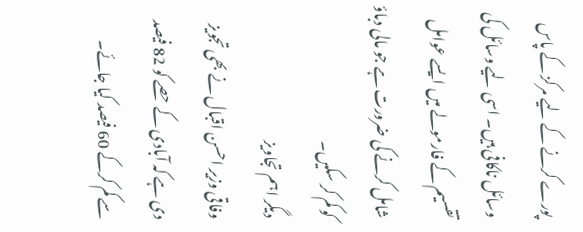پورے کرنے کے لیے مرکز کے پاس وسائل ناکافی ہیں۔ اسی لیے وسائل کی تقسیم کے فارمولے میں ایسے عوامل شامل کرنے کی ضرورت ہے جو مالی دباؤ کو کم کر سکیں۔
دیگر اہم تجاویز
وفاقی وزیر احسن اقبال نے بھی تجویز دی ہے کہ آبادی کے حصے کو 82 فیصد سے کم کرکے 60 فیصد کیا جائے۔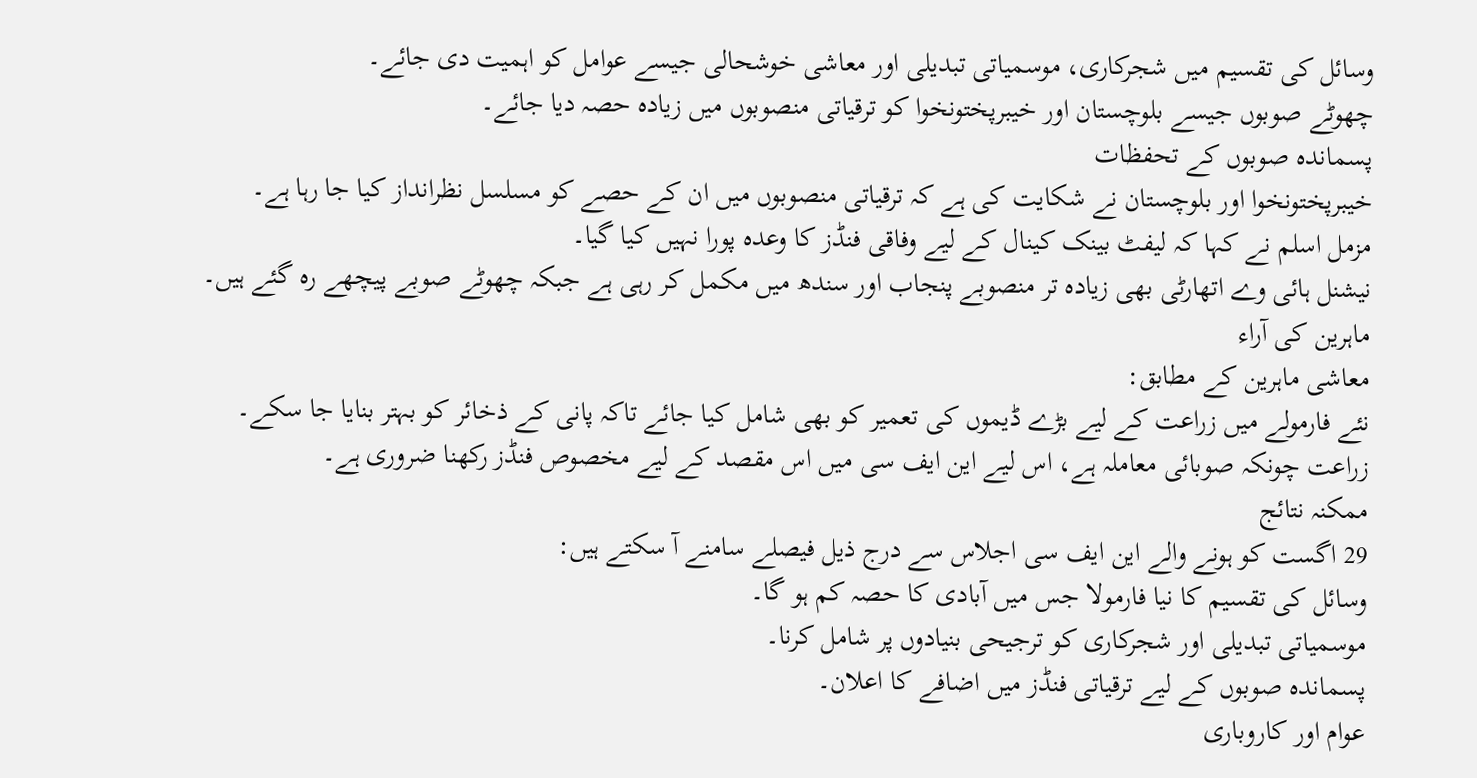وسائل کی تقسیم میں شجرکاری، موسمیاتی تبدیلی اور معاشی خوشحالی جیسے عوامل کو اہمیت دی جائے۔
چھوٹے صوبوں جیسے بلوچستان اور خیبرپختونخوا کو ترقیاتی منصوبوں میں زیادہ حصہ دیا جائے۔
پسماندہ صوبوں کے تحفظات
خیبرپختونخوا اور بلوچستان نے شکایت کی ہے کہ ترقیاتی منصوبوں میں ان کے حصے کو مسلسل نظرانداز کیا جا رہا ہے۔
مزمل اسلم نے کہا کہ لیفٹ بینک کینال کے لیے وفاقی فنڈز کا وعدہ پورا نہیں کیا گیا۔
نیشنل ہائی وے اتھارٹی بھی زیادہ تر منصوبے پنجاب اور سندھ میں مکمل کر رہی ہے جبکہ چھوٹے صوبے پیچھے رہ گئے ہیں۔
ماہرین کی آراء
معاشی ماہرین کے مطابق:
نئے فارمولے میں زراعت کے لیے بڑے ڈیموں کی تعمیر کو بھی شامل کیا جائے تاکہ پانی کے ذخائر کو بہتر بنایا جا سکے۔
زراعت چونکہ صوبائی معاملہ ہے، اس لیے این ایف سی میں اس مقصد کے لیے مخصوص فنڈز رکھنا ضروری ہے۔
ممکنہ نتائج
29 اگست کو ہونے والے این ایف سی اجلاس سے درج ذیل فیصلے سامنے آ سکتے ہیں:
وسائل کی تقسیم کا نیا فارمولا جس میں آبادی کا حصہ کم ہو گا۔
موسمیاتی تبدیلی اور شجرکاری کو ترجیحی بنیادوں پر شامل کرنا۔
پسماندہ صوبوں کے لیے ترقیاتی فنڈز میں اضافے کا اعلان۔
عوام اور کاروباری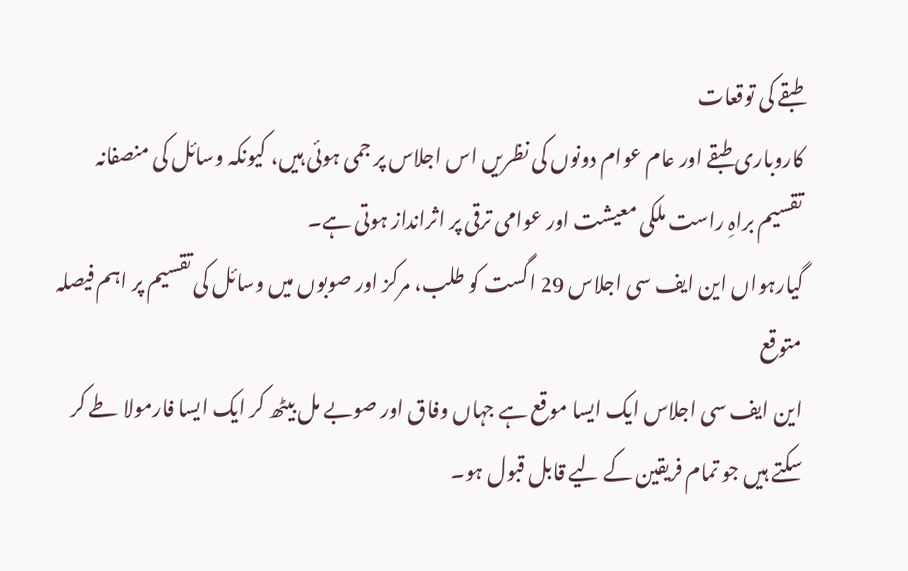طبقے کی توقعات
کاروباری طبقے اور عام عوام دونوں کی نظریں اس اجلاس پر جمی ہوئی ہیں، کیونکہ وسائل کی منصفانہ تقسیم براہِ راست ملکی معیشت اور عوامی ترقی پر اثرانداز ہوتی ہے۔
گیارہواں این ایف سی اجلاس 29 اگست کو طلب، مرکز اور صوبوں میں وسائل کی تقسیم پر اہم فیصلہ متوقع
این ایف سی اجلاس ایک ایسا موقع ہے جہاں وفاق اور صوبے مل بیٹھ کر ایک ایسا فارمولا طے کر سکتے ہیں جو تمام فریقین کے لیے قابل قبول ہو۔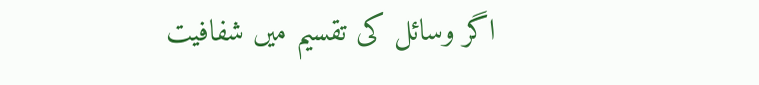اگر وسائل کی تقسیم میں شفافیت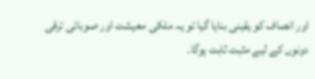اور انصاف کو یقینی بنایا گیا تو یہ ملکی معیشت اور صوبائی ترقی دونوں کے لیے مثبت ثابت ہوگا۔